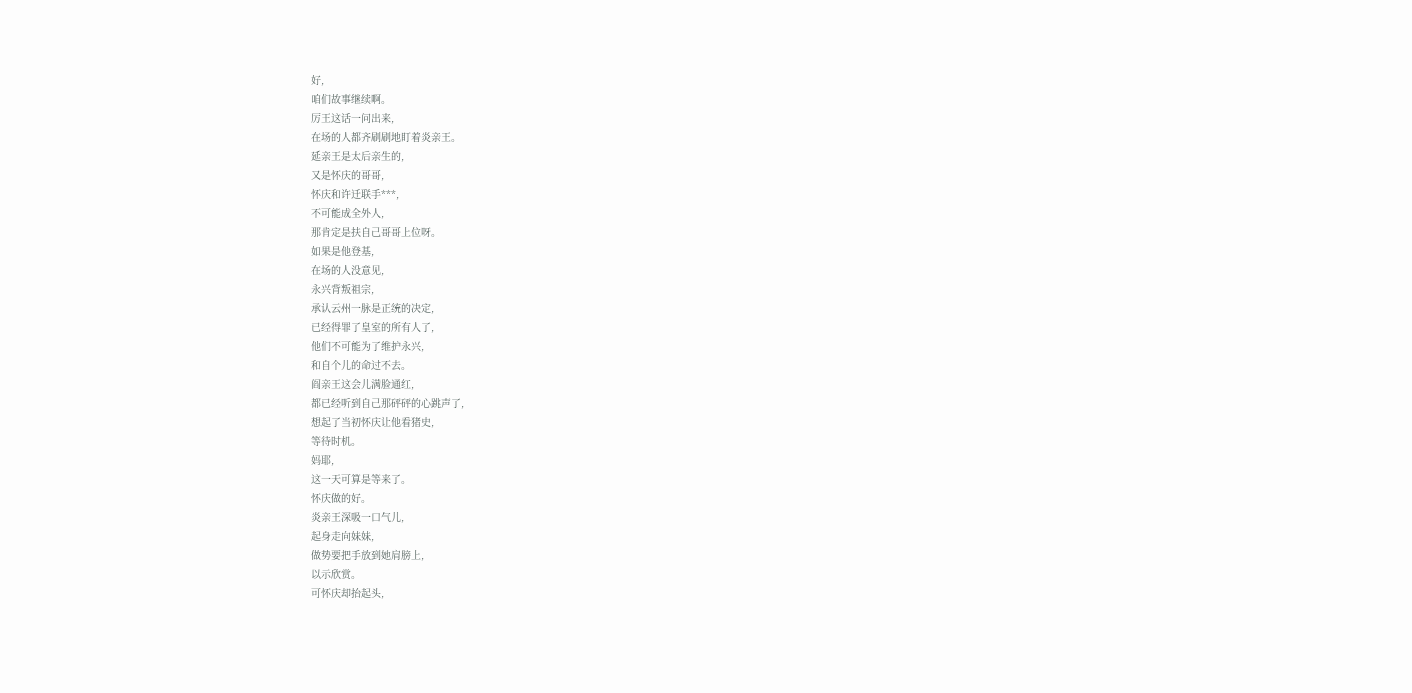好,
咱们故事继续啊。
厉王这话一问出来,
在场的人都齐刷刷地盯着炎亲王。
延亲王是太后亲生的,
又是怀庆的哥哥,
怀庆和许迁联手***,
不可能成全外人,
那肯定是扶自己哥哥上位呀。
如果是他登基,
在场的人没意见,
永兴背叛祖宗,
承认云州一脉是正统的决定,
已经得罪了皇室的所有人了,
他们不可能为了维护永兴,
和自个儿的命过不去。
阎亲王这会儿满脸通红,
都已经听到自己那砰砰的心跳声了,
想起了当初怀庆让他看猪史,
等待时机。
妈耶,
这一天可算是等来了。
怀庆做的好。
炎亲王深吸一口气儿,
起身走向妹妹,
做势要把手放到她肩膀上,
以示欣赏。
可怀庆却抬起头,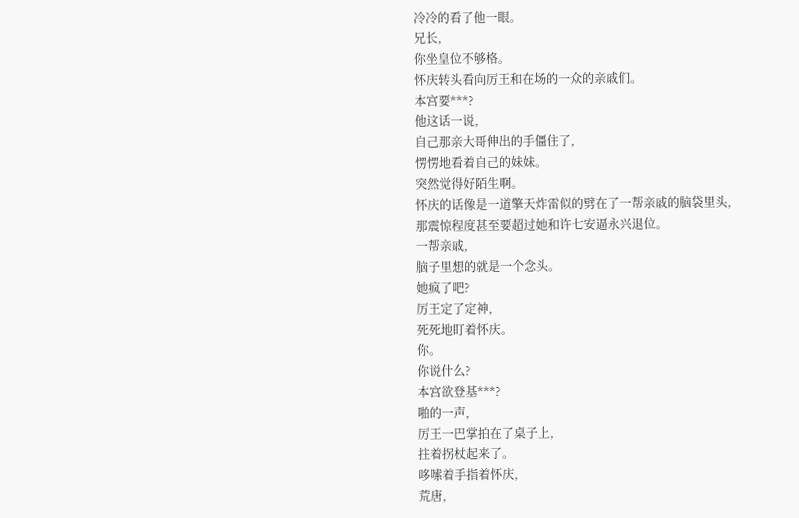冷冷的看了他一眼。
兄长,
你坐皇位不够格。
怀庆转头看向厉王和在场的一众的亲戚们。
本宫要***?
他这话一说,
自己那亲大哥伸出的手僵住了,
愣愣地看着自己的妹妹。
突然觉得好陌生啊。
怀庆的话像是一道擎天炸雷似的劈在了一帮亲戚的脑袋里头,
那震惊程度甚至要超过她和许七安逼永兴退位。
一帮亲戚,
脑子里想的就是一个念头。
她疯了吧?
厉王定了定神,
死死地盯着怀庆。
你。
你说什么?
本宫欲登基***?
啪的一声,
厉王一巴掌拍在了桌子上,
拄着拐杖起来了。
哆嗦着手指着怀庆,
荒唐,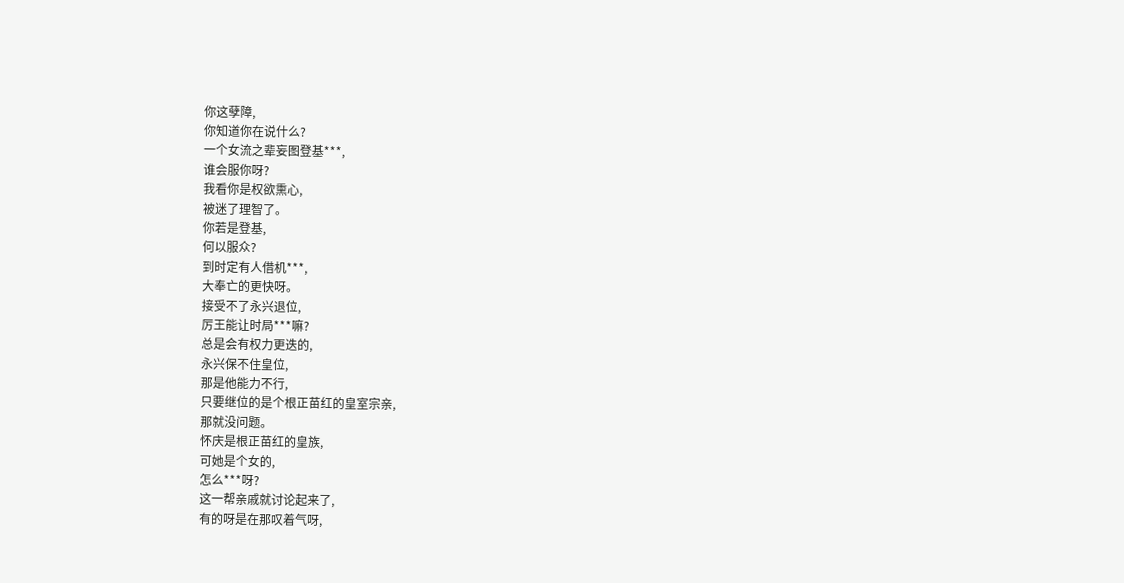你这孽障,
你知道你在说什么?
一个女流之辈妄图登基***,
谁会服你呀?
我看你是权欲熏心,
被迷了理智了。
你若是登基,
何以服众?
到时定有人借机***,
大奉亡的更快呀。
接受不了永兴退位,
厉王能让时局***嘛?
总是会有权力更迭的,
永兴保不住皇位,
那是他能力不行,
只要继位的是个根正苗红的皇室宗亲,
那就没问题。
怀庆是根正苗红的皇族,
可她是个女的,
怎么***呀?
这一帮亲戚就讨论起来了,
有的呀是在那叹着气呀,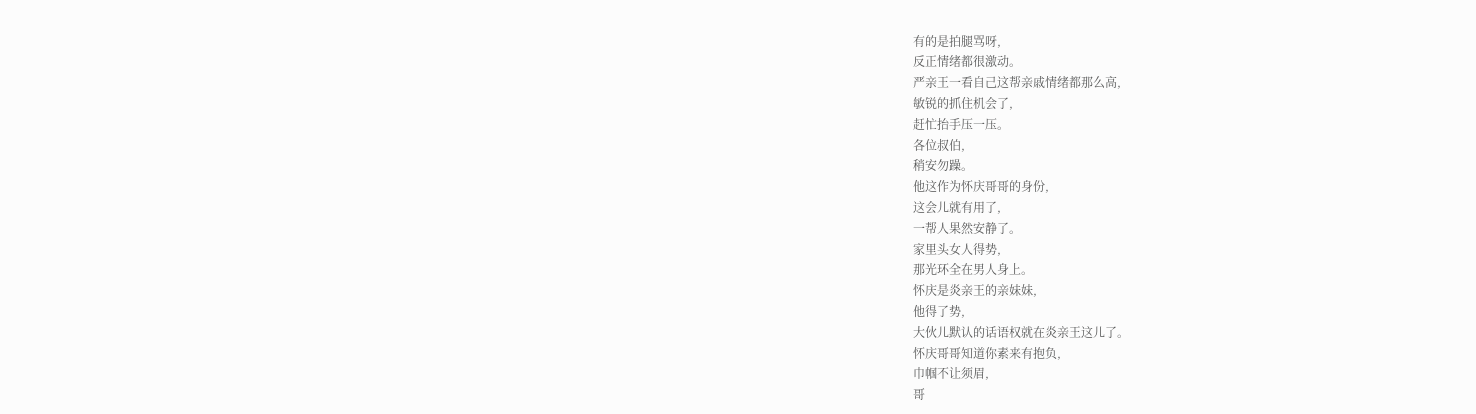有的是拍腿骂呀,
反正情绪都很激动。
严亲王一看自己这帮亲戚情绪都那么高,
敏锐的抓住机会了,
赶忙抬手压一压。
各位叔伯,
稍安勿躁。
他这作为怀庆哥哥的身份,
这会儿就有用了,
一帮人果然安静了。
家里头女人得势,
那光环全在男人身上。
怀庆是炎亲王的亲妹妹,
他得了势,
大伙儿默认的话语权就在炎亲王这儿了。
怀庆哥哥知道你素来有抱负,
巾帼不让须眉,
哥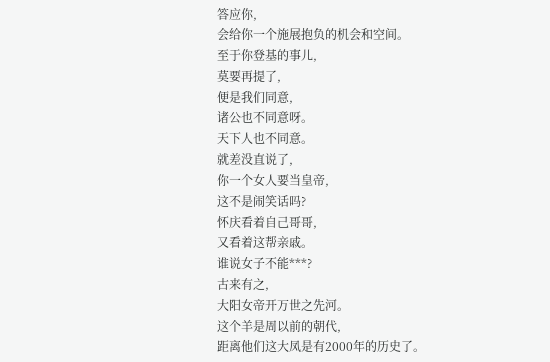答应你,
会给你一个施展抱负的机会和空间。
至于你登基的事儿,
莫要再提了,
便是我们同意,
诸公也不同意呀。
天下人也不同意。
就差没直说了,
你一个女人要当皇帝,
这不是闹笑话吗?
怀庆看着自己哥哥,
又看着这帮亲戚。
谁说女子不能***?
古来有之,
大阳女帝开万世之先河。
这个羊是周以前的朝代,
距离他们这大凤是有2000年的历史了。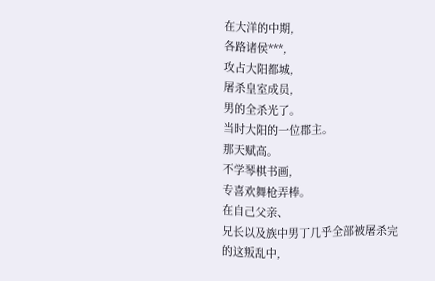在大洋的中期,
各路诸侯***,
攻占大阳都城,
屠杀皇室成员,
男的全杀光了。
当时大阳的一位郡主。
那天赋高。
不学琴棋书画,
专喜欢舞枪弄棒。
在自己父亲、
兄长以及族中男丁几乎全部被屠杀完的这叛乱中,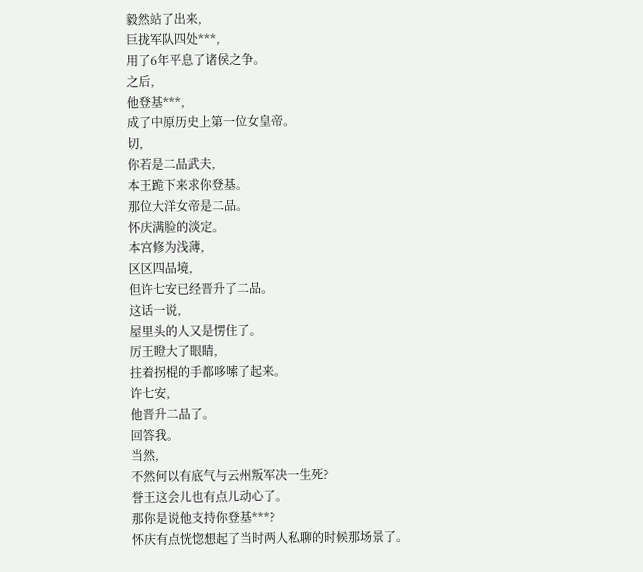毅然站了出来,
巨拢军队四处***,
用了6年平息了诸侯之争。
之后,
他登基***,
成了中原历史上第一位女皇帝。
切,
你若是二品武夫,
本王跪下来求你登基。
那位大洋女帝是二品。
怀庆满脸的淡定。
本宫修为浅薄,
区区四品境,
但许七安已经晋升了二品。
这话一说,
屋里头的人又是愣住了。
厉王瞪大了眼睛,
拄着拐棍的手都哆嗦了起来。
许七安,
他晋升二品了。
回答我。
当然,
不然何以有底气与云州叛军决一生死?
誉王这会儿也有点儿动心了。
那你是说他支持你登基***?
怀庆有点恍惚想起了当时两人私聊的时候那场景了。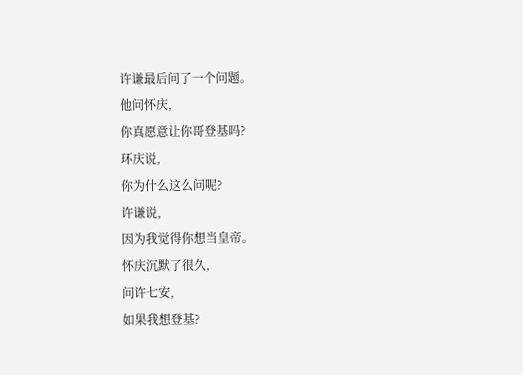许谦最后问了一个问题。
他问怀庆,
你真愿意让你哥登基吗?
环庆说,
你为什么这么问呢?
许谦说,
因为我觉得你想当皇帝。
怀庆沉默了很久,
问许七安,
如果我想登基?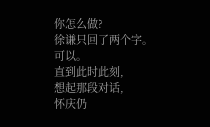你怎么做?
徐谦只回了两个字。
可以。
直到此时此刻,
想起那段对话,
怀庆仍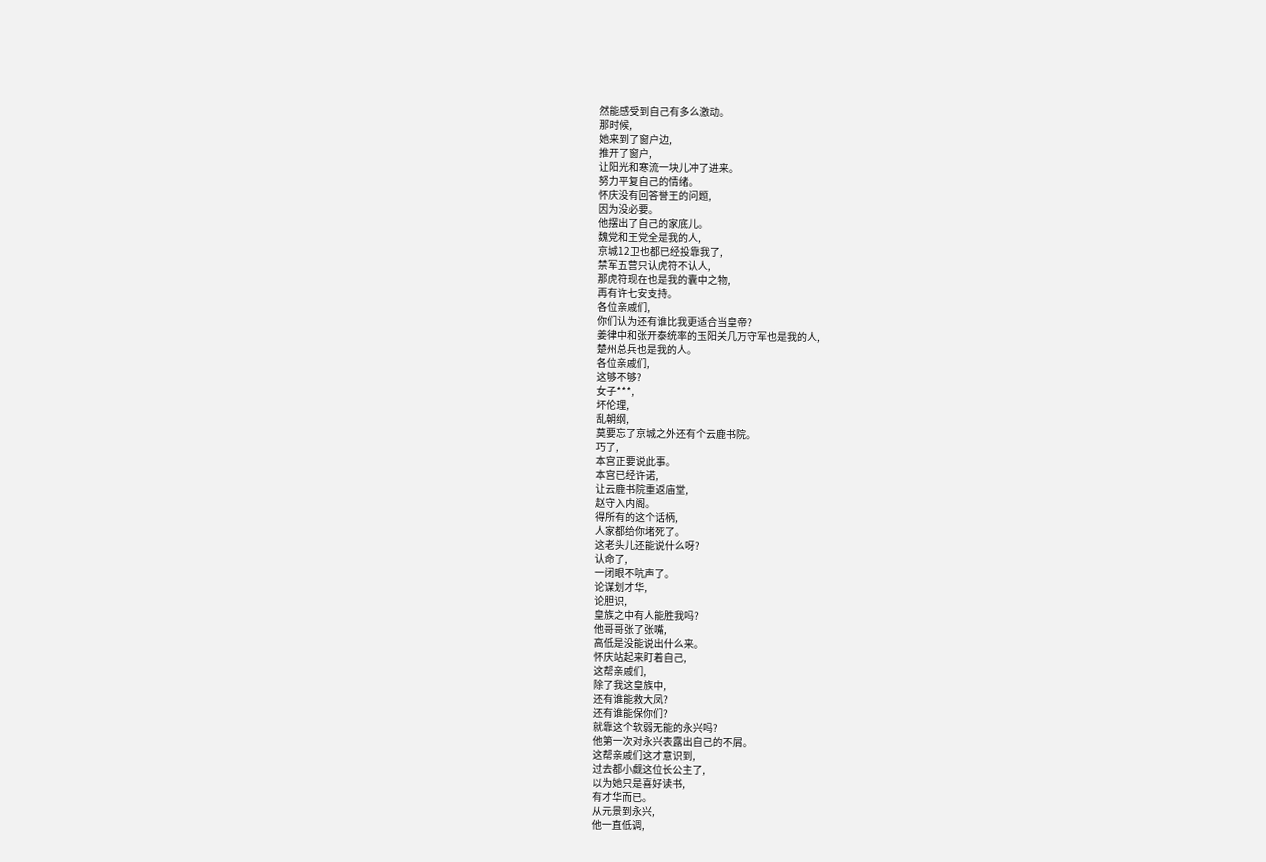然能感受到自己有多么激动。
那时候,
她来到了窗户边,
推开了窗户,
让阳光和寒流一块儿冲了进来。
努力平复自己的情绪。
怀庆没有回答誉王的问题,
因为没必要。
他摆出了自己的家底儿。
魏党和王党全是我的人,
京城12卫也都已经投靠我了,
禁军五营只认虎符不认人,
那虎符现在也是我的囊中之物,
再有许七安支持。
各位亲戚们,
你们认为还有谁比我更适合当皇帝?
姜律中和张开泰统率的玉阳关几万守军也是我的人,
楚州总兵也是我的人。
各位亲戚们,
这够不够?
女子***,
坏伦理,
乱朝纲,
莫要忘了京城之外还有个云鹿书院。
巧了,
本宫正要说此事。
本宫已经许诺,
让云鹿书院重返庙堂,
赵守入内阁。
得所有的这个话柄,
人家都给你堵死了。
这老头儿还能说什么呀?
认命了,
一闭眼不吭声了。
论谋划才华,
论胆识,
皇族之中有人能胜我吗?
他哥哥张了张嘴,
高低是没能说出什么来。
怀庆站起来盯着自己,
这帮亲戚们,
除了我这皇族中,
还有谁能救大凤?
还有谁能保你们?
就靠这个软弱无能的永兴吗?
他第一次对永兴表露出自己的不屑。
这帮亲戚们这才意识到,
过去都小觑这位长公主了,
以为她只是喜好读书,
有才华而已。
从元景到永兴,
他一直低调,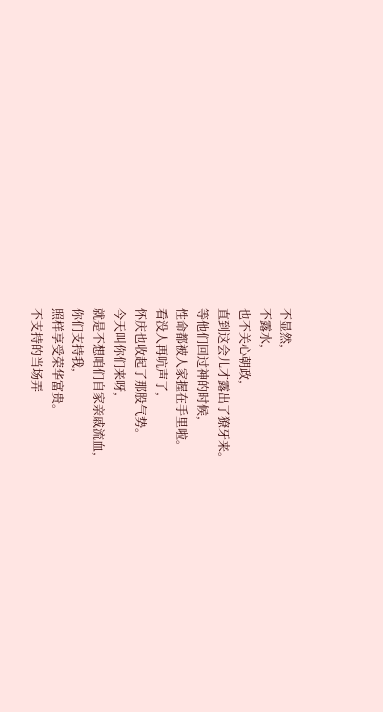不显然,
不露水,
也不关心朝政,
直到这会儿才露出了獠牙来。
等他们回过神的时候,
性命都被人家握在手里啦。
看没人再吭声了,
怀庆也收起了那股气势。
今天叫你们来呀,
就是不想咱们自家亲戚流血,
你们支持我,
照样享受荣华富贵。
不支持的当场弄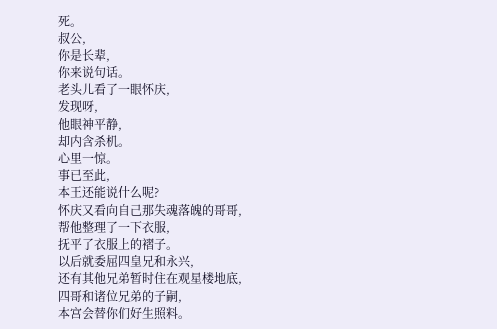死。
叔公,
你是长辈,
你来说句话。
老头儿看了一眼怀庆,
发现呀,
他眼神平静,
却内含杀机。
心里一惊。
事已至此,
本王还能说什么呢?
怀庆又看向自己那失魂落魄的哥哥,
帮他整理了一下衣服,
抚平了衣服上的褶子。
以后就委屈四皇兄和永兴,
还有其他兄弟暂时住在观星楼地底,
四哥和诸位兄弟的子嗣,
本宫会替你们好生照料。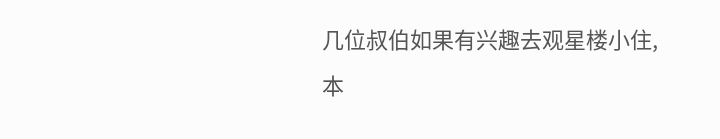几位叔伯如果有兴趣去观星楼小住,
本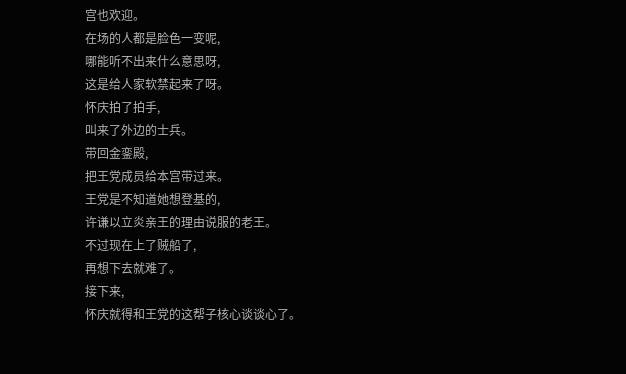宫也欢迎。
在场的人都是脸色一变呢,
哪能听不出来什么意思呀,
这是给人家软禁起来了呀。
怀庆拍了拍手,
叫来了外边的士兵。
带回金銮殿,
把王党成员给本宫带过来。
王党是不知道她想登基的,
许谦以立炎亲王的理由说服的老王。
不过现在上了贼船了,
再想下去就难了。
接下来,
怀庆就得和王党的这帮子核心谈谈心了。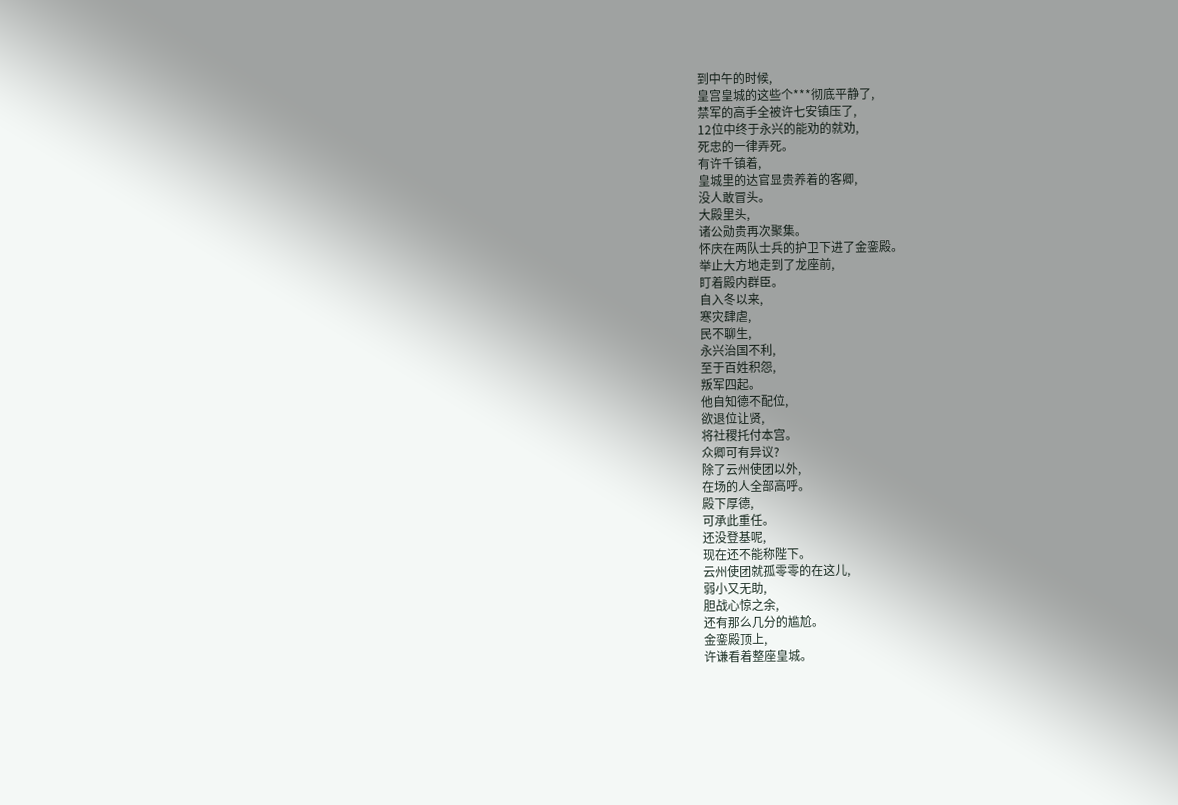到中午的时候,
皇宫皇城的这些个***彻底平静了,
禁军的高手全被许七安镇压了,
12位中终于永兴的能劝的就劝,
死忠的一律弄死。
有许千镇着,
皇城里的达官显贵养着的客卿,
没人敢冒头。
大殿里头,
诸公勋贵再次聚集。
怀庆在两队士兵的护卫下进了金銮殿。
举止大方地走到了龙座前,
盯着殿内群臣。
自入冬以来,
寒灾肆虐,
民不聊生,
永兴治国不利,
至于百姓积怨,
叛军四起。
他自知德不配位,
欲退位让贤,
将社稷托付本宫。
众卿可有异议?
除了云州使团以外,
在场的人全部高呼。
殿下厚德,
可承此重任。
还没登基呢,
现在还不能称陛下。
云州使团就孤零零的在这儿,
弱小又无助,
胆战心惊之余,
还有那么几分的尴尬。
金銮殿顶上,
许谦看着整座皇城。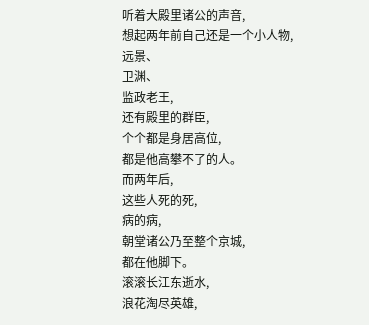听着大殿里诸公的声音,
想起两年前自己还是一个小人物,
远景、
卫渊、
监政老王,
还有殿里的群臣,
个个都是身居高位,
都是他高攀不了的人。
而两年后,
这些人死的死,
病的病,
朝堂诸公乃至整个京城,
都在他脚下。
滚滚长江东逝水,
浪花淘尽英雄,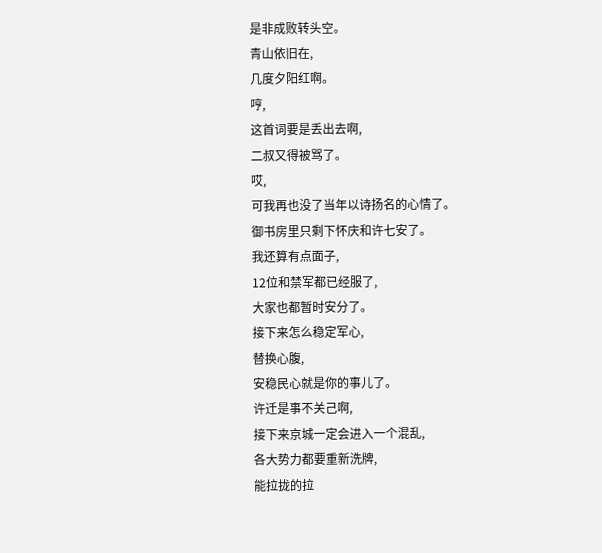是非成败转头空。
青山依旧在,
几度夕阳红啊。
哼,
这首词要是丢出去啊,
二叔又得被骂了。
哎,
可我再也没了当年以诗扬名的心情了。
御书房里只剩下怀庆和许七安了。
我还算有点面子,
12位和禁军都已经服了,
大家也都暂时安分了。
接下来怎么稳定军心,
替换心腹,
安稳民心就是你的事儿了。
许迁是事不关己啊,
接下来京城一定会进入一个混乱,
各大势力都要重新洗牌,
能拉拢的拉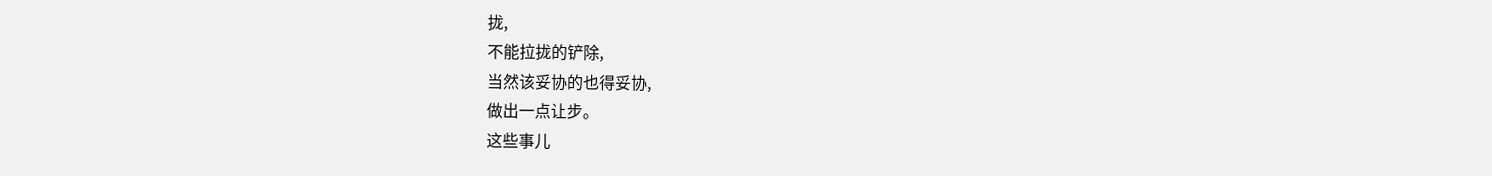拢,
不能拉拢的铲除,
当然该妥协的也得妥协,
做出一点让步。
这些事儿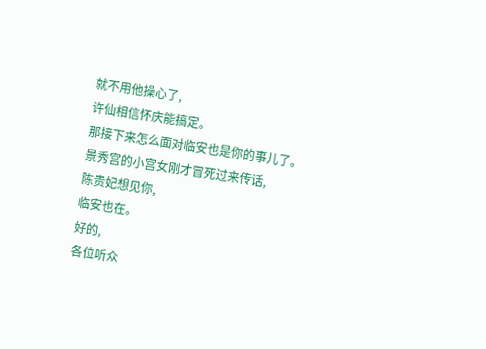就不用他操心了,
许仙相信怀庆能搞定。
那接下来怎么面对临安也是你的事儿了。
景秀宫的小宫女刚才冒死过来传话,
陈贵妃想见你,
临安也在。
好的,
各位听众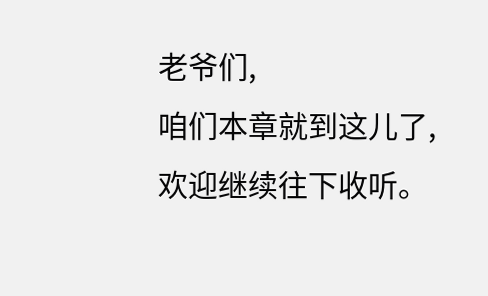老爷们,
咱们本章就到这儿了,
欢迎继续往下收听。